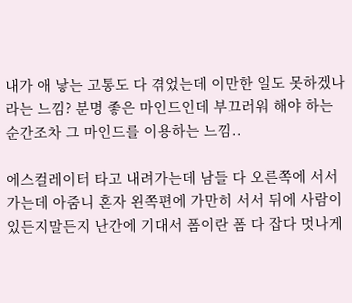내가 애 낳는 고통도 다 겪었는데 이만한 일도 못하겠나
라는 느낌? 분명 좋은 마인드인데 부끄러워 해야 하는 순간조차 그 마인드를 이용하는 느낌..

에스컬레이터 타고 내려가는데 남들 다 오른쪽에 서서 가는데 아줌니 혼자 왼쪽편에 가만히 서서 뒤에 사람이 있든지말든지 난간에 기대서 폼이란 폼 다 잡다 멋나게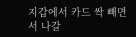지갑에서 카드 싹 빼면서 나갈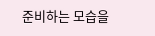준비하는 모습을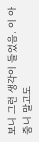보니 그런 생각이 들었음. 이 아줌니 말고도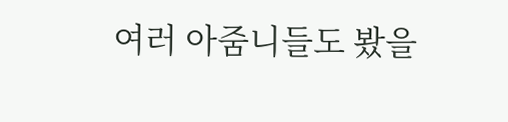여러 아줌니들도 봤을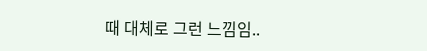때 대체로 그런 느낌임..